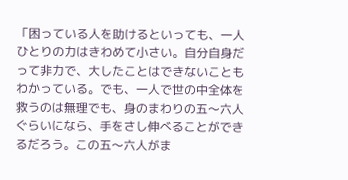「困っている人を助けるといっても、一人ひとりの力はきわめて小さい。自分自身だって非力で、大したことはできないこともわかっている。でも、一人で世の中全体を救うのは無理でも、身のまわりの五〜六人ぐらいになら、手をさし伸べることができるだろう。この五〜六人がま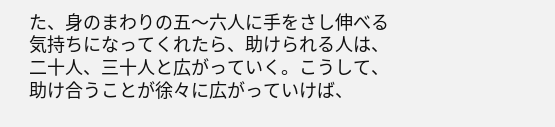た、身のまわりの五〜六人に手をさし伸べる気持ちになってくれたら、助けられる人は、二十人、三十人と広がっていく。こうして、助け合うことが徐々に広がっていけば、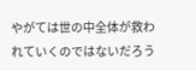やがては世の中全体が救われていくのではないだろう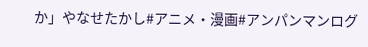か」やなせたかし#アニメ・漫画#アンパンマンログ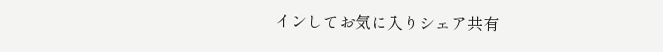インしてお気に入りシェア共有